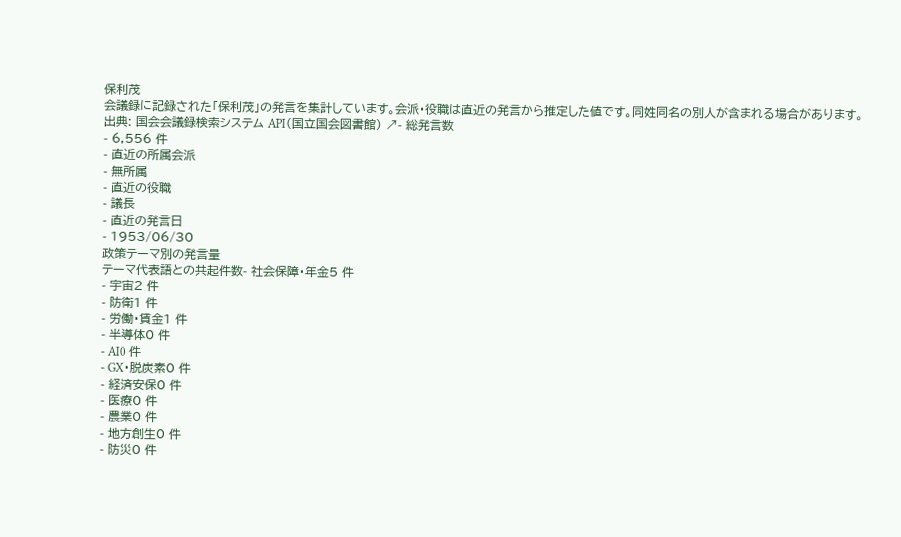保利茂
会議録に記録された「保利茂」の発言を集計しています。会派・役職は直近の発言から推定した値です。同姓同名の別人が含まれる場合があります。
出典: 国会会議録検索システム API(国立国会図書館) ↗- 総発言数
- 6,556 件
- 直近の所属会派
- 無所属
- 直近の役職
- 議長
- 直近の発言日
- 1953/06/30
政策テーマ別の発言量
テーマ代表語との共起件数- 社会保障・年金5 件
- 宇宙2 件
- 防衛1 件
- 労働・賃金1 件
- 半導体0 件
- AI0 件
- GX・脱炭素0 件
- 経済安保0 件
- 医療0 件
- 農業0 件
- 地方創生0 件
- 防災0 件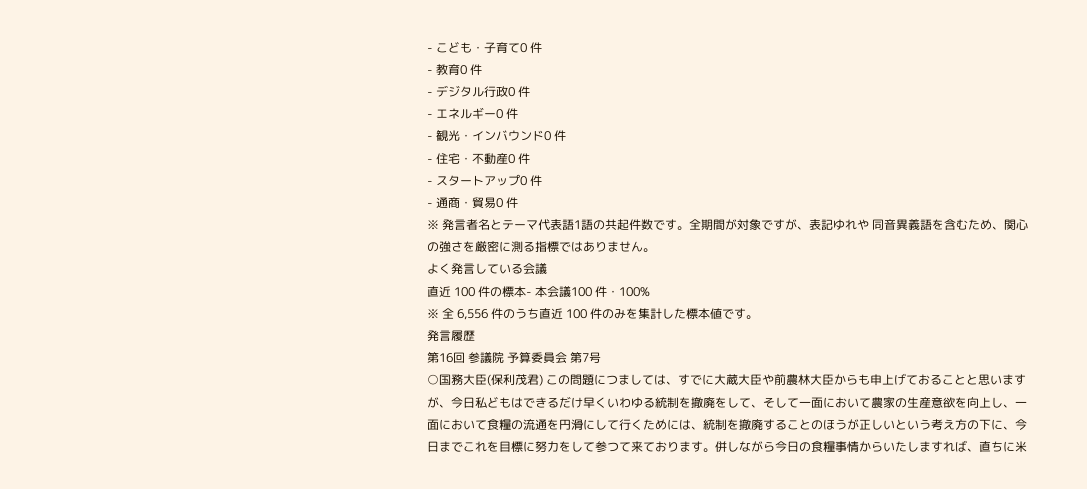- こども・子育て0 件
- 教育0 件
- デジタル行政0 件
- エネルギー0 件
- 観光・インバウンド0 件
- 住宅・不動産0 件
- スタートアップ0 件
- 通商・貿易0 件
※ 発言者名とテーマ代表語1語の共起件数です。全期間が対象ですが、表記ゆれや 同音異義語を含むため、関心の強さを厳密に測る指標ではありません。
よく発言している会議
直近 100 件の標本- 本会議100 件・100%
※ 全 6,556 件のうち直近 100 件のみを集計した標本値です。
発言履歴
第16回 参議院 予算委員会 第7号
○国務大臣(保利茂君) この問題につましては、すでに大蔵大臣や前農林大臣からも申上げておることと思いますが、今日私どもはできるだけ早くいわゆる統制を撤廃をして、そして一面において農家の生産意欲を向上し、一面において食糧の流通を円滑にして行くためには、統制を撤廃することのほうが正しいという考え方の下に、今日までこれを目標に努力をして参つて来ております。併しながら今日の食糧事情からいたしますれば、直ちに米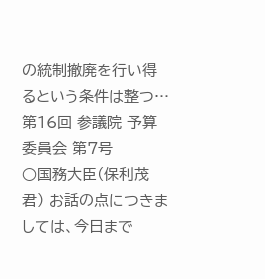の統制撤廃を行い得るという条件は整つ…
第16回 参議院 予算委員会 第7号
○国務大臣(保利茂君) お話の点につきましては、今日まで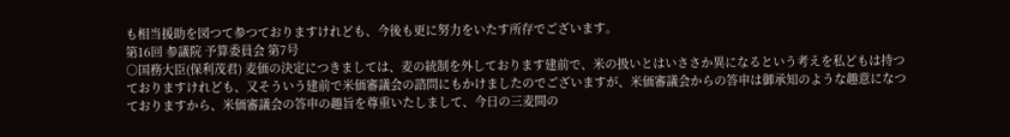も相当援助を図つて参つておりますけれども、今後も更に努力をいたす所存でございます。
第16回 参議院 予算委員会 第7号
○国務大臣(保利茂君) 麦価の決定につきましては、麦の統制を外しております建前で、米の扱いとはいささか異になるという考えを私どもは持つておりますけれども、又そういう建前で米価審議会の諮問にもかけましたのでございますが、米価審議会からの答申は御承知のような趣意になつておりますから、米価審議会の答申の趣旨を尊重いたしまして、今日の三麦間の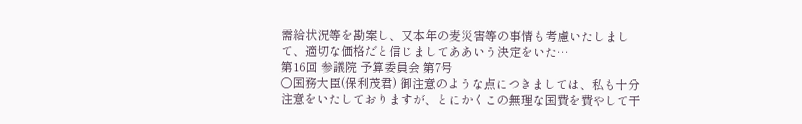需給状況等を勘案し、又本年の麦災害等の事情も考慮いたしまして、適切な価格だと信じましてああいう決定をいた…
第16回 参議院 予算委員会 第7号
○国務大臣(保利茂君) 御注意のような点につきましては、私も十分注意をいたしておりますが、とにかくこの無理な国費を費やして干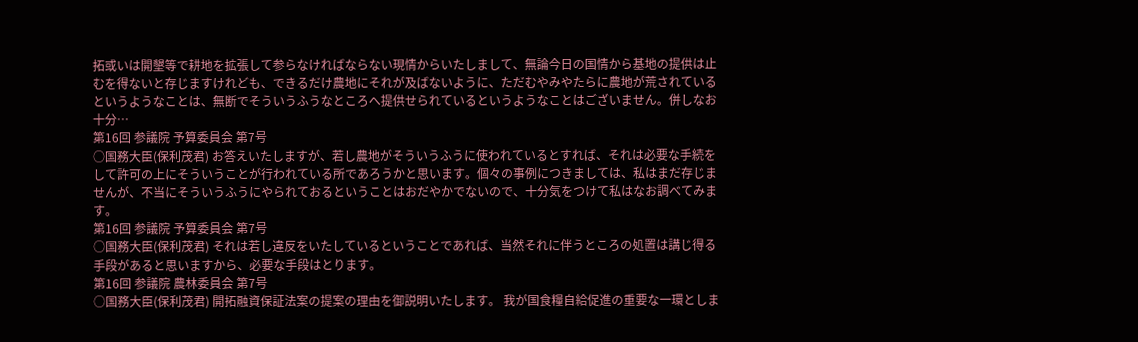拓或いは開墾等で耕地を拡張して参らなければならない現情からいたしまして、無論今日の国情から基地の提供は止むを得ないと存じますけれども、できるだけ農地にそれが及ばないように、ただむやみやたらに農地が荒されているというようなことは、無断でそういうふうなところへ提供せられているというようなことはございません。併しなお十分…
第16回 参議院 予算委員会 第7号
○国務大臣(保利茂君) お答えいたしますが、若し農地がそういうふうに使われているとすれば、それは必要な手続をして許可の上にそういうことが行われている所であろうかと思います。個々の事例につきましては、私はまだ存じませんが、不当にそういうふうにやられておるということはおだやかでないので、十分気をつけて私はなお調べてみます。
第16回 参議院 予算委員会 第7号
○国務大臣(保利茂君) それは若し違反をいたしているということであれば、当然それに伴うところの処置は講じ得る手段があると思いますから、必要な手段はとります。
第16回 参議院 農林委員会 第7号
○国務大臣(保利茂君) 開拓融資保証法案の提案の理由を御説明いたします。 我が国食糧自給促進の重要な一環としま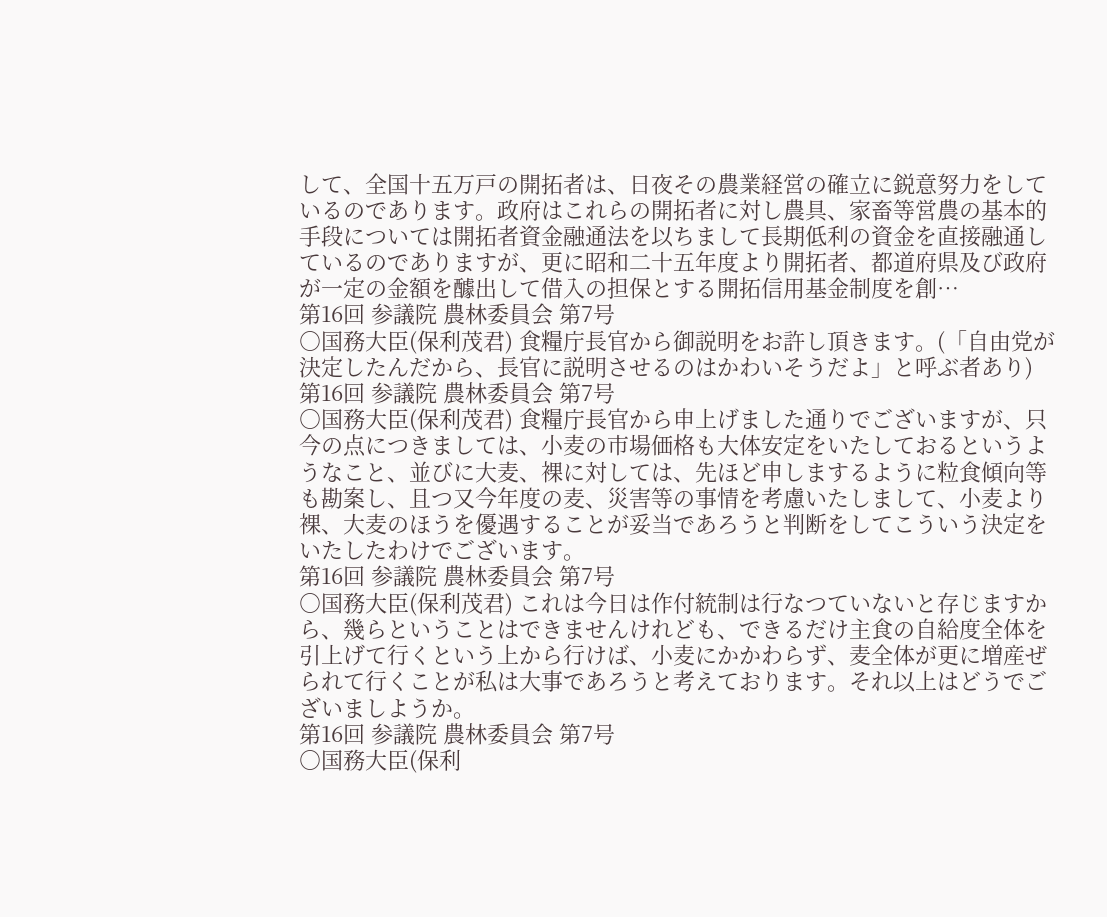して、全国十五万戸の開拓者は、日夜その農業経営の確立に鋭意努力をしているのであります。政府はこれらの開拓者に対し農具、家畜等営農の基本的手段については開拓者資金融通法を以ちまして長期低利の資金を直接融通しているのでありますが、更に昭和二十五年度より開拓者、都道府県及び政府が一定の金額を醵出して借入の担保とする開拓信用基金制度を創…
第16回 参議院 農林委員会 第7号
○国務大臣(保利茂君) 食糧庁長官から御説明をお許し頂きます。(「自由党が決定したんだから、長官に説明させるのはかわいそうだよ」と呼ぶ者あり)
第16回 参議院 農林委員会 第7号
○国務大臣(保利茂君) 食糧庁長官から申上げました通りでございますが、只今の点につきましては、小麦の市場価格も大体安定をいたしておるというようなこと、並びに大麦、裸に対しては、先ほど申しまするように粒食傾向等も勘案し、且つ又今年度の麦、災害等の事情を考慮いたしまして、小麦より裸、大麦のほうを優遇することが妥当であろうと判断をしてこういう決定をいたしたわけでございます。
第16回 参議院 農林委員会 第7号
○国務大臣(保利茂君) これは今日は作付統制は行なつていないと存じますから、幾らということはできませんけれども、できるだけ主食の自給度全体を引上げて行くという上から行けば、小麦にかかわらず、麦全体が更に増産ぜられて行くことが私は大事であろうと考えております。それ以上はどうでございましようか。
第16回 参議院 農林委員会 第7号
○国務大臣(保利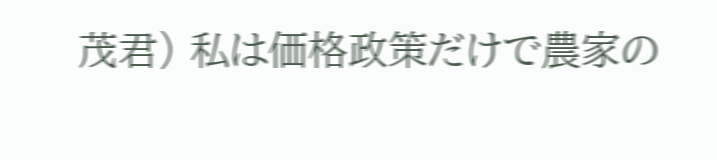茂君) 私は価格政策だけで農家の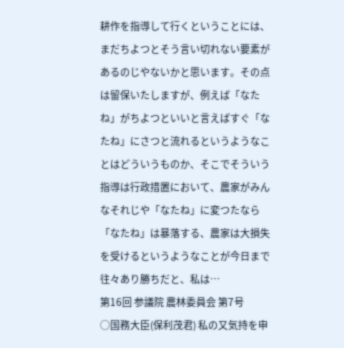耕作を指導して行くということには、まだちよつとそう言い切れない要素があるのじやないかと思います。その点は留保いたしますが、例えば「なたね」がちよつといいと言えばすぐ「なたね」にさつと流れるというようなことはどういうものか、そこでそういう指導は行政措置において、農家がみんなそれじや「なたね」に変つたなら「なたね」は暴落する、農家は大損失を受けるというようなことが今日まで往々あり勝ちだと、私は…
第16回 参議院 農林委員会 第7号
○国務大臣(保利茂君) 私の又気持を申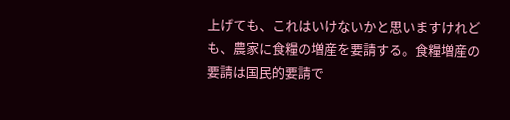上げても、これはいけないかと思いますけれども、農家に食糧の増産を要請する。食糧増産の要請は国民的要請で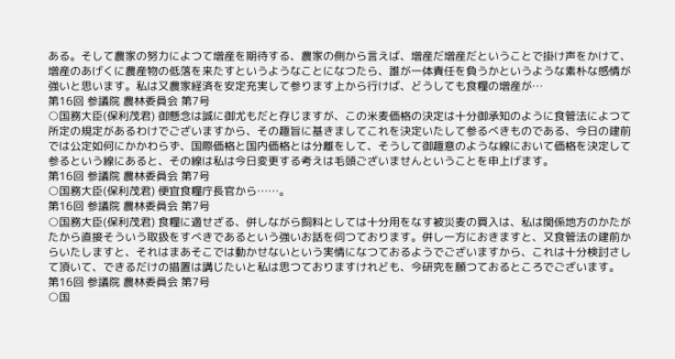ある。そして農家の努力によつて増産を期待する、農家の側から言えば、増産だ増産だということで掛け声をかけて、増産のあげくに農産物の低落を来たすというようなことになつたら、誰が一体責任を負うかというような素朴な感情が強いと思います。私は又農家経済を安定充実して参ります上から行けば、どうしても食糧の増産が…
第16回 参議院 農林委員会 第7号
○国務大臣(保利茂君) 御懸念は誠に御尤もだと存じますが、この米麦価格の決定は十分御承知のように食管法によつて所定の規定があるわけでございますから、その趣旨に基きましてこれを決定いたして参るべきものである、今日の建前では公定如何にかかわらず、国際価格と国内価格とは分離をして、そうして御趣意のような線において価格を決定して参るという線にあると、その線は私は今日変更する考えは毛頭ございませんということを申上げます。
第16回 参議院 農林委員会 第7号
○国務大臣(保利茂君) 便宜食糧庁長官から……。
第16回 参議院 農林委員会 第7号
○国務大臣(保利茂君) 食糧に適せざる、併しながら飼料としては十分用をなす被災麦の買入は、私は関係地方のかたがたから直接そういう取扱をすべきであるという強いお話を伺つております。併し一方におきますと、又食管法の建前からいたしますと、それはまあそこでは動かせないという実情になつておるようでございますから、これは十分検討さして頂いて、できるだけの措置は講じたいと私は思つておりますけれども、今研究を願つておるところでございます。
第16回 参議院 農林委員会 第7号
○国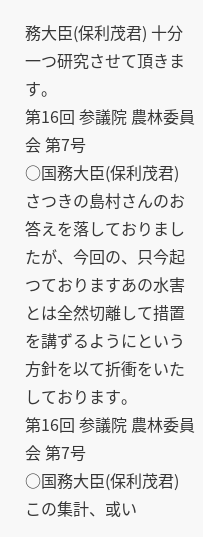務大臣(保利茂君) 十分一つ研究させて頂きます。
第16回 参議院 農林委員会 第7号
○国務大臣(保利茂君) さつきの島村さんのお答えを落しておりましたが、今回の、只今起つておりますあの水害とは全然切離して措置を講ずるようにという方針を以て折衝をいたしております。
第16回 参議院 農林委員会 第7号
○国務大臣(保利茂君) この集計、或い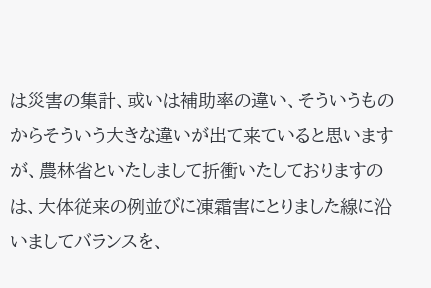は災害の集計、或いは補助率の違い、そういうものからそういう大きな違いが出て来ていると思いますが、農林省といたしまして折衝いたしておりますのは、大体従来の例並びに凍霜害にとりました線に沿いましてバランスを、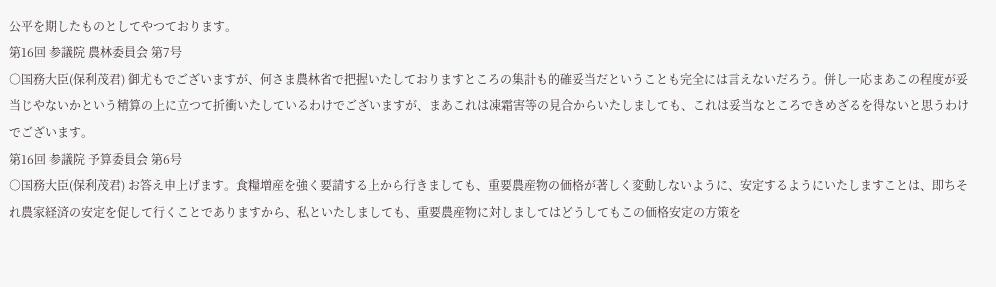公平を期したものとしてやつております。
第16回 参議院 農林委員会 第7号
○国務大臣(保利茂君) 御尤もでございますが、何さま農林省で把握いたしておりますところの集計も的確妥当だということも完全には言えないだろう。併し一応まあこの程度が妥当じやないかという精算の上に立つて折衝いたしているわけでございますが、まあこれは凍霜害等の見合からいたしましても、これは妥当なところできめざるを得ないと思うわけでございます。
第16回 参議院 予算委員会 第6号
○国務大臣(保利茂君) お答え申上げます。食糧増産を強く要請する上から行きましても、重要農産物の価格が著しく変動しないように、安定するようにいたしますことは、即ちそれ農家経済の安定を促して行くことでありますから、私といたしましても、重要農産物に対しましてはどうしてもこの価格安定の方策を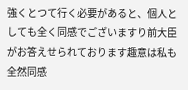強くとつて行く必要があると、個人としても全く同感でございますり前大臣がお答えせられております趣意は私も全然同感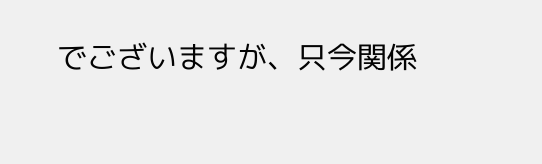でございますが、只今関係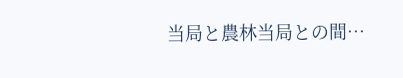当局と農林当局との間…